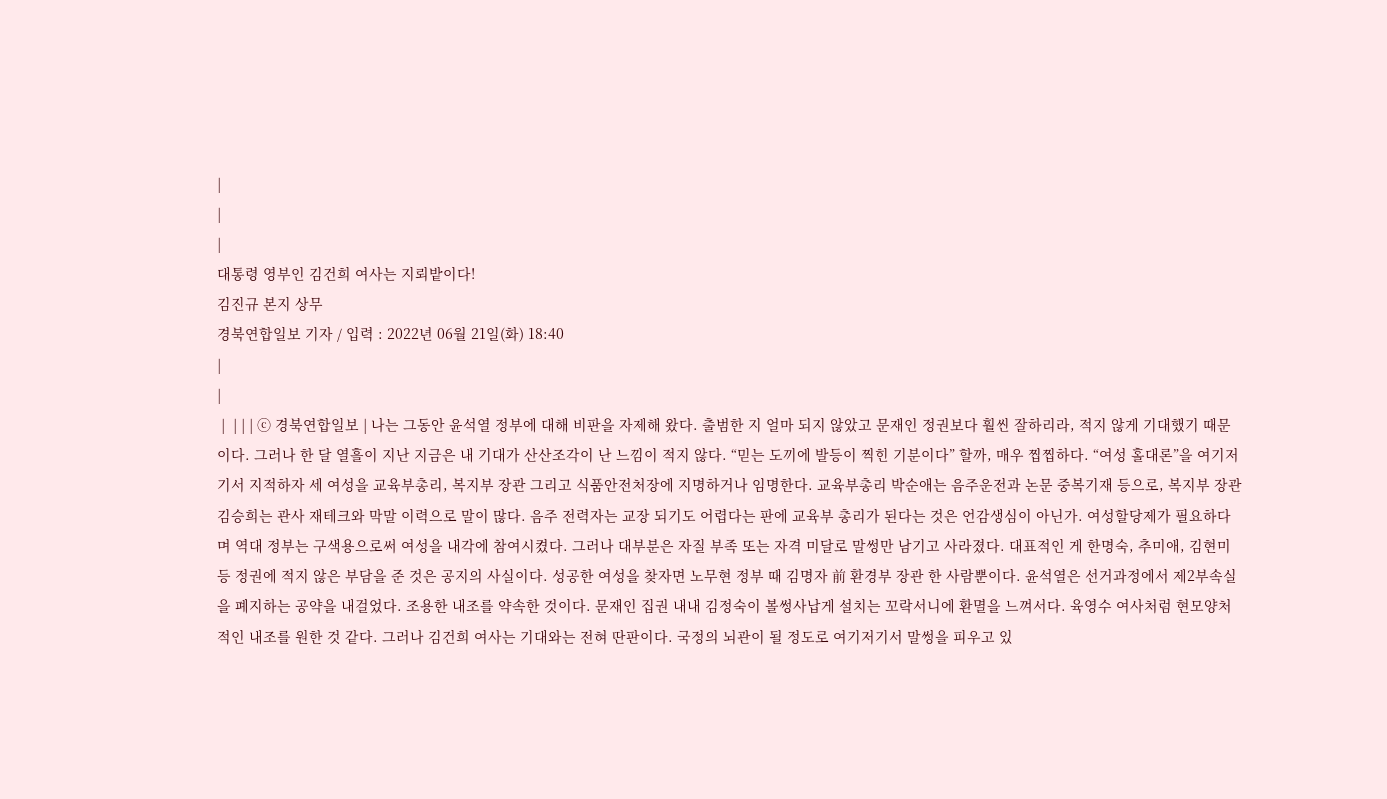|
|
|
대통령 영부인 김건희 여사는 지뢰밭이다!
김진규 본지 상무
경북연합일보 기자 / 입력 : 2022년 06월 21일(화) 18:40
|
|
 |  | | | ⓒ 경북연합일보 | 나는 그동안 윤석열 정부에 대해 비판을 자제해 왔다. 출범한 지 얼마 되지 않았고 문재인 정권보다 훨씬 잘하리라, 적지 않게 기대했기 때문이다. 그러나 한 달 열흘이 지난 지금은 내 기대가 산산조각이 난 느낌이 적지 않다. “믿는 도끼에 발등이 찍힌 기분이다” 할까, 매우 찝찝하다. “여성 홀대론”을 여기저기서 지적하자 세 여성을 교육부총리, 복지부 장관 그리고 식품안전처장에 지명하거나 임명한다. 교육부총리 박순애는 음주운전과 논문 중복기재 등으로, 복지부 장관 김승희는 관사 재테크와 막말 이력으로 말이 많다. 음주 전력자는 교장 되기도 어렵다는 판에 교육부 총리가 된다는 것은 언감생심이 아닌가. 여성할당제가 필요하다며 역대 정부는 구색용으로써 여성을 내각에 참여시켰다. 그러나 대부분은 자질 부족 또는 자격 미달로 말썽만 남기고 사라졌다. 대표적인 게 한명숙, 추미애, 김현미 등 정권에 적지 않은 부담을 준 것은 공지의 사실이다. 성공한 여성을 찾자면 노무현 정부 때 김명자 前 환경부 장관 한 사람뿐이다. 윤석열은 선거과정에서 제2부속실을 폐지하는 공약을 내걸었다. 조용한 내조를 약속한 것이다. 문재인 집권 내내 김정숙이 볼썽사납게 설치는 꼬락서니에 환멸을 느껴서다. 육영수 여사처럼 현모양처적인 내조를 원한 것 같다. 그러나 김건희 여사는 기대와는 전혀 딴판이다. 국정의 뇌관이 될 정도로 여기저기서 말썽을 피우고 있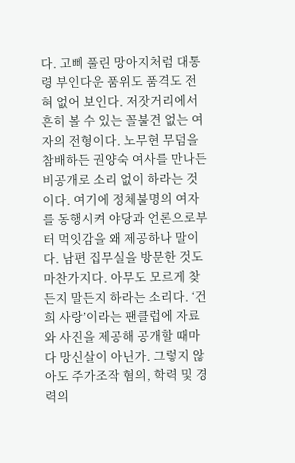다. 고삐 풀린 망아지처럼 대통령 부인다운 품위도 품격도 전혀 없어 보인다. 저잣거리에서 흔히 볼 수 있는 꼴불견 없는 여자의 전형이다. 노무현 무덤을 참배하든 권양숙 여사를 만나든 비공개로 소리 없이 하라는 것이다. 여기에 정체불명의 여자를 동행시켜 야당과 언론으로부터 먹잇감을 왜 제공하나 말이다. 남편 집무실을 방문한 것도 마찬가지다. 아무도 모르게 찾든지 말든지 하라는 소리다. ‘건희 사랑’이라는 팬클럽에 자료와 사진을 제공해 공개할 때마다 망신살이 아닌가. 그렇지 않아도 주가조작 혐의, 학력 및 경력의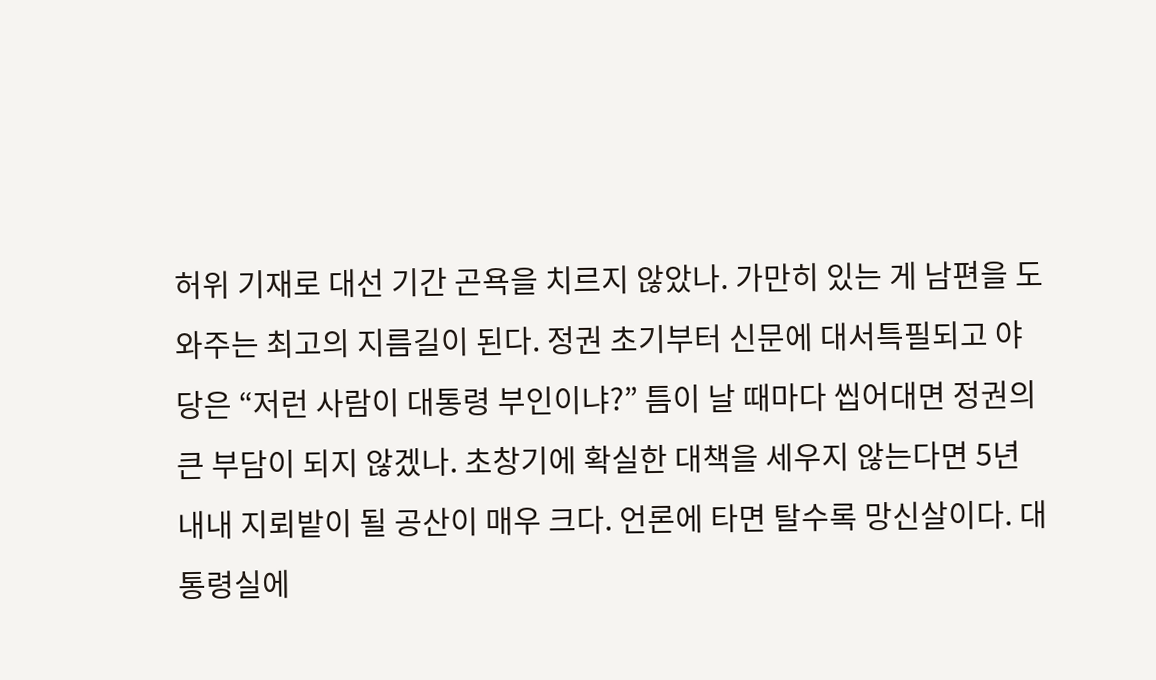허위 기재로 대선 기간 곤욕을 치르지 않았나. 가만히 있는 게 남편을 도와주는 최고의 지름길이 된다. 정권 초기부터 신문에 대서특필되고 야당은 “저런 사람이 대통령 부인이냐?” 틈이 날 때마다 씹어대면 정권의 큰 부담이 되지 않겠나. 초창기에 확실한 대책을 세우지 않는다면 5년 내내 지뢰밭이 될 공산이 매우 크다. 언론에 타면 탈수록 망신살이다. 대통령실에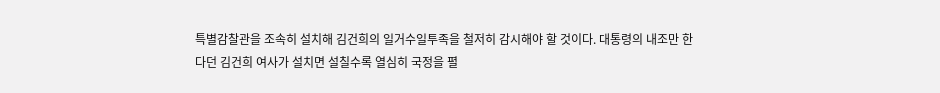특별감찰관을 조속히 설치해 김건희의 일거수일투족을 철저히 감시해야 할 것이다. 대통령의 내조만 한다던 김건희 여사가 설치면 설칠수록 열심히 국정을 펼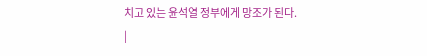치고 있는 윤석열 정부에게 망조가 된다.
|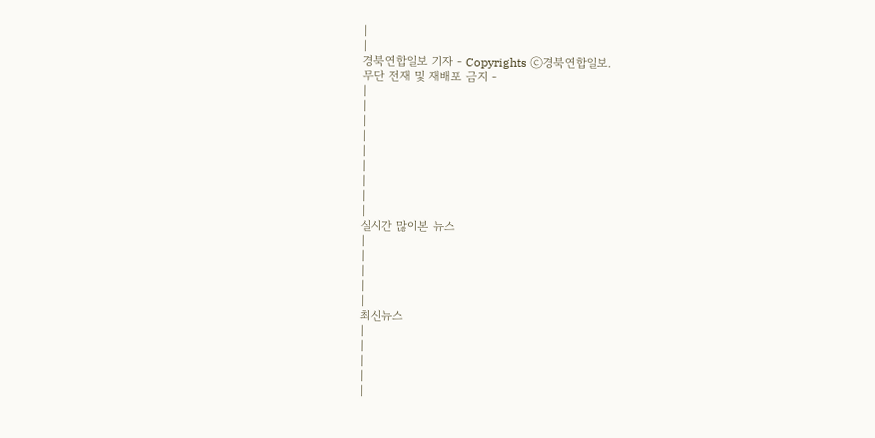|
|
경북연합일보 기자 - Copyrights ⓒ경북연합일보.
무단 전재 및 재배포 금지 -
|
|
|
|
|
|
|
|
|
실시간 많이본 뉴스
|
|
|
|
|
최신뉴스
|
|
|
|
|